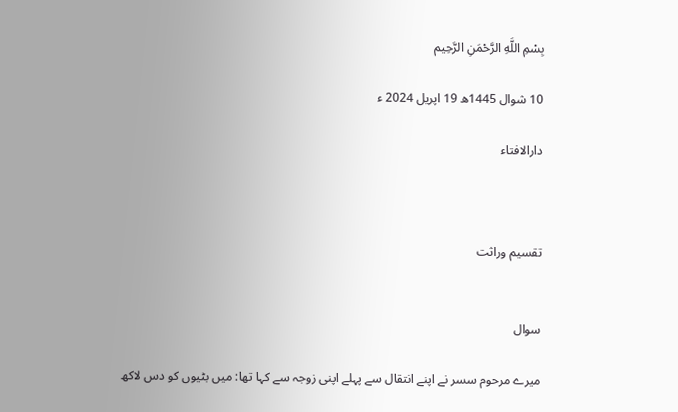بِسْمِ اللَّهِ الرَّحْمَنِ الرَّحِيم

10 شوال 1445ھ 19 اپریل 2024 ء

دارالافتاء



تقسیم وراثت


سوال

میرے مرحوم سسر نے اپنے انتقال سے پہلے اپنی زوجہ سے کہا تھا: میں بٹیوں کو دس لاکھ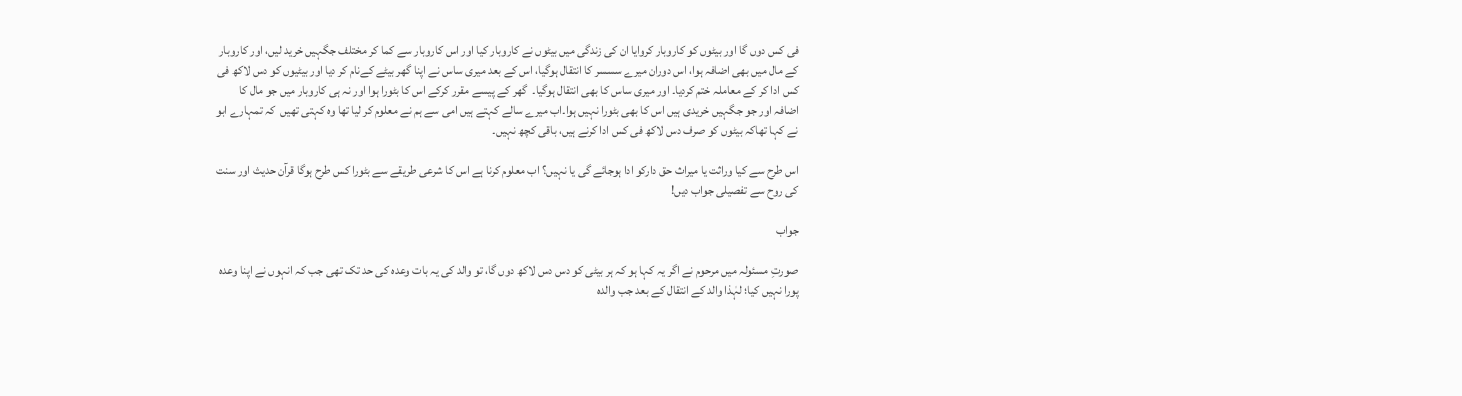فی کس دوں گا اور بیٹوں کو کاروبار کروایا ان کی زندگی میں بیٹوں نے کاروبار کیا اور اس کاروبار سے کما کر مختلف جگہیں خرید لیں، اور کاروبار کے مال میں بھی اضافہ ہوا، اس دوران میرے سسسر کا انتقال ہوگیا، اس کے بعد میری ساس نے اپنا گھر بیٹے کےنام کر دیا اور بیٹیوں کو دس لاکھ فی کس ادا کر کے معاملہ ختم کردیا۔ اور میری ساس کا بھی انتقال ہوگیا۔  گھر کے پیسے مقرر کرکے اس کا بٹورا ہوا اور نہ ہی کاروبار میں جو مال کا اضافہ اور جو جگہیں خریدی ہیں اس کا بھی بٹورا نہیں ہوا۔اب میرے سالے کہتے ہیں امی سے ہم نے معلوم کر لیا تھا وہ کہتی تھیں  کہ تمہارے ابو نے کہا تھاکہ بیٹوں کو صرف دس لاکھ فی کس ادا کرنے ہیں، باقی کچھ نہیں۔

اس طرح سے کیا وراثت یا میراث حق دارکو ادا ہوجائے گی یا نہیں؟ اب معلوم کرنا ہے اس کا شرعی طریقے سے بٹورا کس طرح ہوگا قرآن حدیث اور سنت کی روح سے تفصیلی جواب دیں!

جواب

صورتِ مسئولہ میں مرحوم نے اگر یہ کہا ہو کہ ہر بیٹی کو دس دس لاکھ دوں گا، تو والد کی یہ بات وعدہ کی حد تک تھی جب کہ انہوں نے اپنا وعدہ پورا نہیں کیا؛ لہٰذا والد کے انتقال کے بعد جب والدہ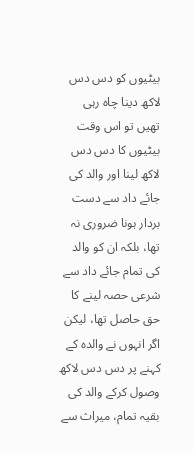بیٹیوں کو دس دس لاکھ دینا چاہ رہی تھیں تو اس وقت بیٹیوں کا دس دس لاکھ لینا اور والد کی جائے داد سے دست بردار ہونا ضروری نہ تھا، بلکہ ان کو والد کی تمام جائے داد سے شرعی حصہ لینے کا حق حاصل تھا، لیکن اگر انہوں نے والدہ کے کہنے پر دس دس لاکھ وصول کرکے والد کی بقیہ تمام، میراث سے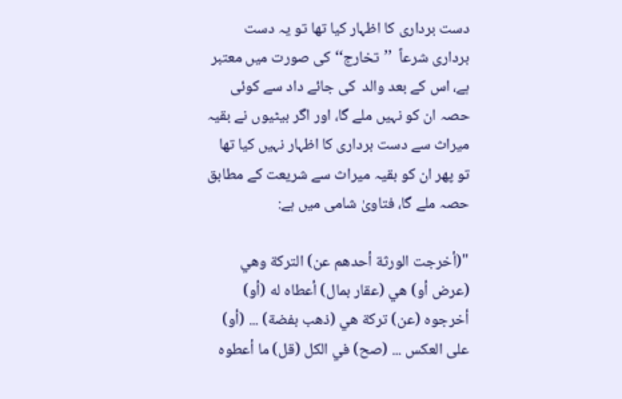دست برداری کا اظہار کیا تھا تو یہ دست برداری شرعاً  ’’تخارج‘‘ کی صورت میں معتبر ہے، اس کے بعد والد  کی جائے داد سے کوئی حصہ ان کو نہیں ملے گا، اور اگر بیٹیوں نے بقیہ میراث سے دست برداری کا اظہار نہیں کیا تھا تو پھر ان کو بقیہ میراث سے شریعت کے مطابق حصہ ملے گا، فتاویٰ شامی میں ہے:

"(أخرجت الورثة أحدهم عن) التركة وهي (عرض أو) هي (عقار بمال) أعطاه له (أو) أخرجوه (عن) تركة هي (ذهب بفضة) ... (أو) على العكس ... (صح) في الكل (قل) ما أعطوه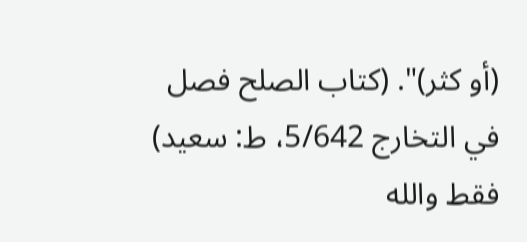(أو كثر)". (كتاب الصلح فصل في التخارج 5/642، ط: سعيد) فقط والله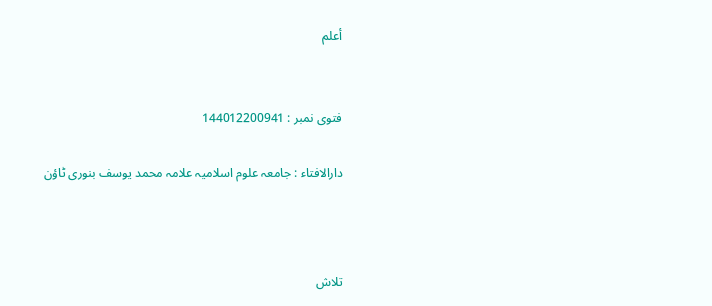أعلم


فتوی نمبر : 144012200941

دارالافتاء : جامعہ علوم اسلامیہ علامہ محمد یوسف بنوری ٹاؤن



تلاش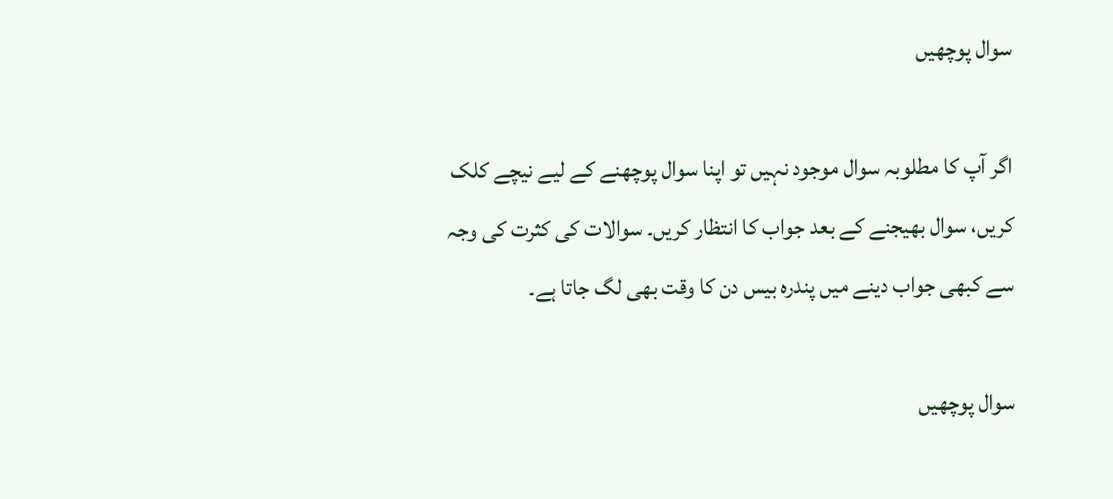سوال پوچھیں

اگر آپ کا مطلوبہ سوال موجود نہیں تو اپنا سوال پوچھنے کے لیے نیچے کلک کریں، سوال بھیجنے کے بعد جواب کا انتظار کریں۔ سوالات کی کثرت کی وجہ سے کبھی جواب دینے میں پندرہ بیس دن کا وقت بھی لگ جاتا ہے۔

سوال پوچھیں